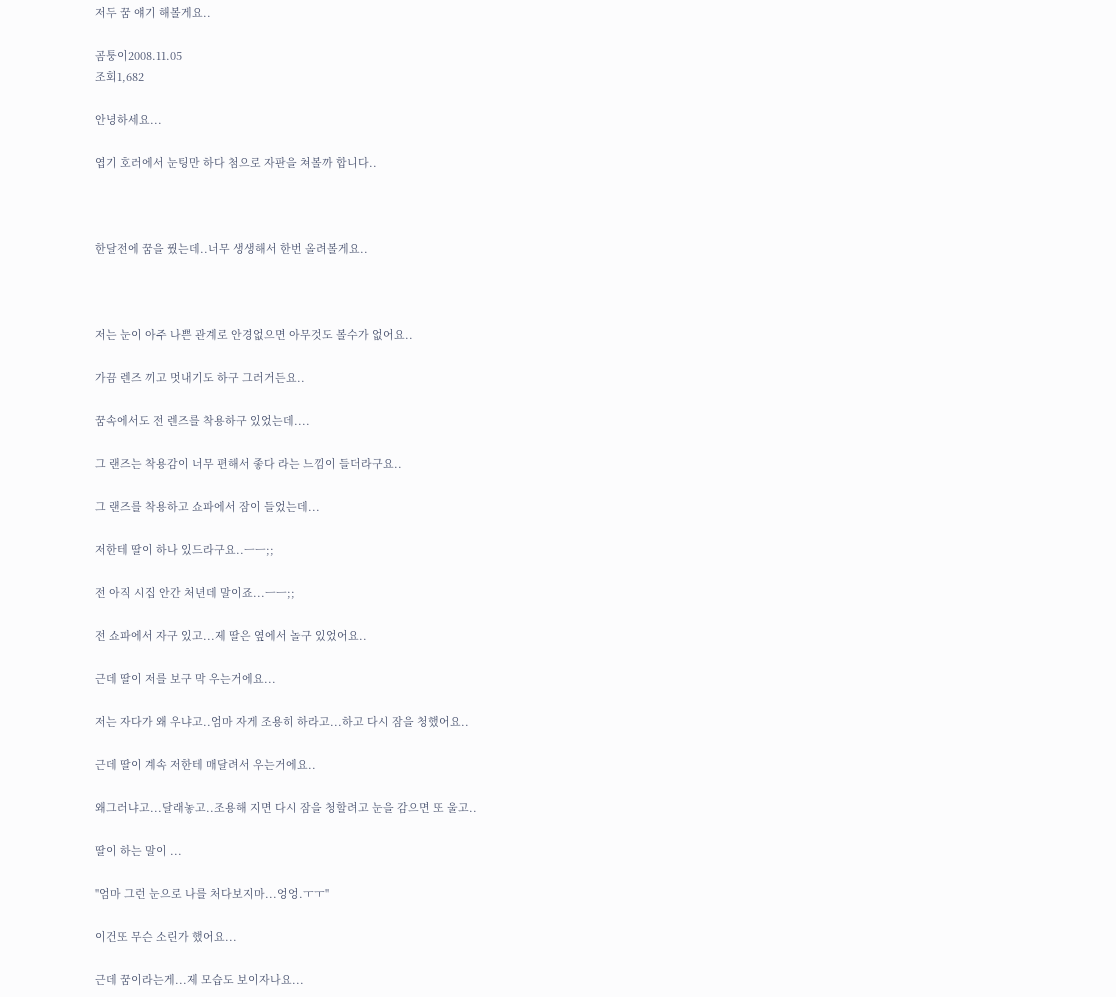저두 꿈 얘기 해볼게요..

곰퉁이2008.11.05
조회1,682

안녕하세요...

엽기 호러에서 눈팅만 하다 첨으로 자판을 쳐볼까 합니다..



한달전에 꿈을 꿨는데..너무 생생해서 한번 올려볼게요..



저는 눈이 아주 나쁜 관계로 안경없으면 아무것도 볼수가 없어요..

가끔 렌즈 끼고 멋내기도 하구 그러거든요..

꿈속에서도 전 렌즈를 착용하구 있었는데....

그 랜즈는 착용감이 너무 편해서 좋다 라는 느낌이 들더라구요..

그 랜즈를 착용하고 쇼파에서 잠이 들었는데...

저한테 딸이 하나 있드라구요..ㅡㅡ;;

전 아직 시집 안간 처년데 말이죠...ㅡㅡ;;

전 쇼파에서 자구 있고...제 딸은 옆에서 놀구 있었어요..

근데 딸이 저를 보구 막 우는거에요...

저는 자다가 왜 우냐고..엄마 자게 조용히 하라고...하고 다시 잠을 청했어요..

근데 딸이 계속 저한테 매달려서 우는거에요..

왜그러냐고...달래놓고..조용해 지면 다시 잠을 청할려고 눈을 감으면 또 울고..

딸이 하는 말이 ...

"엄마 그런 눈으로 나를 처다보지마...엉엉.ㅜㅜ"

이건또 무슨 소린가 했어요...

근데 꿈이라는게...제 모습도 보이자나요...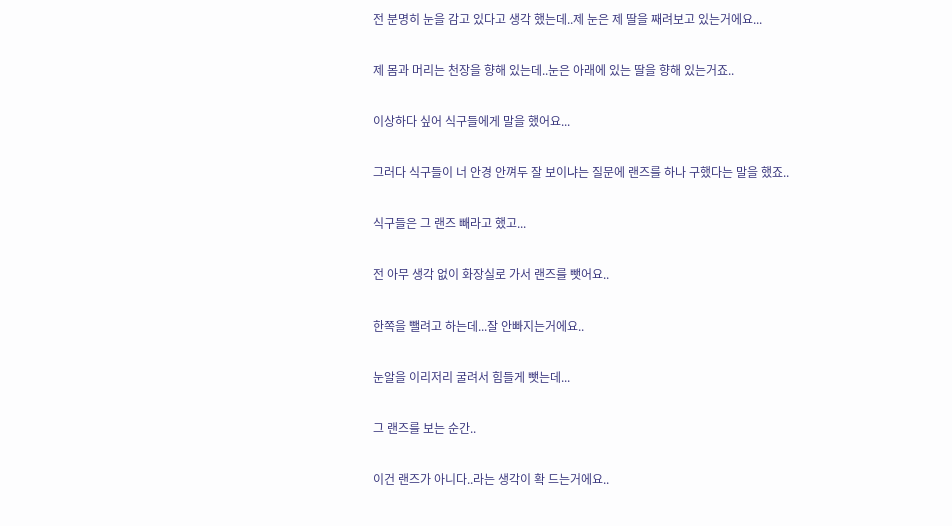전 분명히 눈을 감고 있다고 생각 했는데..제 눈은 제 딸을 째려보고 있는거에요...

제 몸과 머리는 천장을 향해 있는데..눈은 아래에 있는 딸을 향해 있는거죠..

이상하다 싶어 식구들에게 말을 했어요...

그러다 식구들이 너 안경 안껴두 잘 보이냐는 질문에 랜즈를 하나 구했다는 말을 했죠..

식구들은 그 랜즈 빼라고 했고...

전 아무 생각 없이 화장실로 가서 랜즈를 뺏어요..

한쪽을 뺄려고 하는데...잘 안빠지는거에요..

눈알을 이리저리 굴려서 힘들게 뺏는데...

그 랜즈를 보는 순간..

이건 랜즈가 아니다..라는 생각이 확 드는거에요..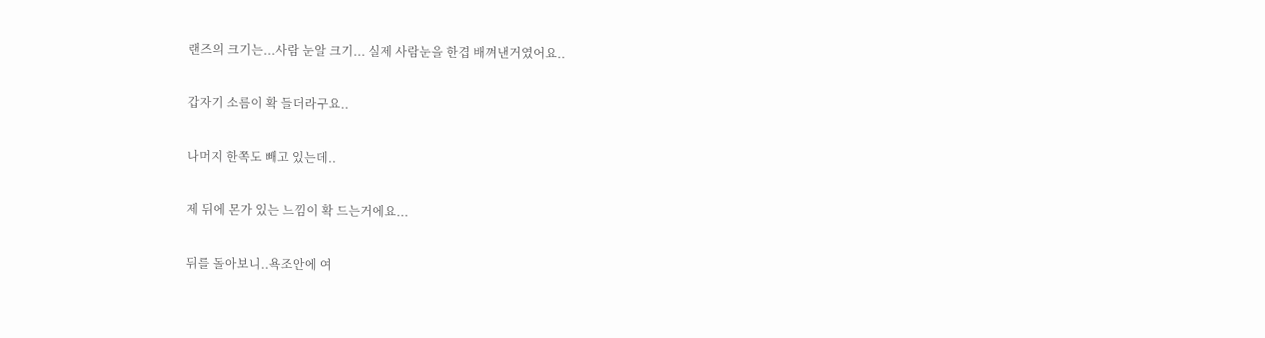랜즈의 크기는...사람 눈알 크기... 실제 사람눈을 한겹 배껴낸거였어요..

갑자기 소름이 확 들더라구요..

나머지 한쪽도 빼고 있는데..

제 뒤에 몬가 있는 느낌이 확 드는거에요...

뒤를 돌아보니..욕조안에 여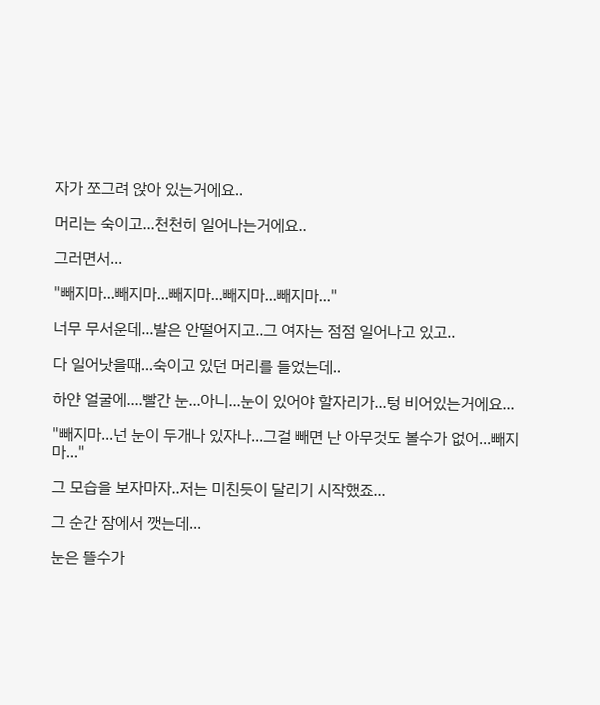자가 쪼그려 앉아 있는거에요..

머리는 숙이고...천천히 일어나는거에요..

그러면서...

"빼지마...빼지마...빼지마...빼지마...빼지마..."

너무 무서운데...발은 안떨어지고..그 여자는 점점 일어나고 있고..

다 일어낫을때...숙이고 있던 머리를 들었는데..

하얀 얼굴에....빨간 눈...아니...눈이 있어야 할자리가...텅 비어있는거에요...

"빼지마...넌 눈이 두개나 있자나...그걸 빼면 난 아무것도 볼수가 없어...빼지마..."

그 모습을 보자마자..저는 미친듯이 달리기 시작했죠...

그 순간 잠에서 깻는데...

눈은 뜰수가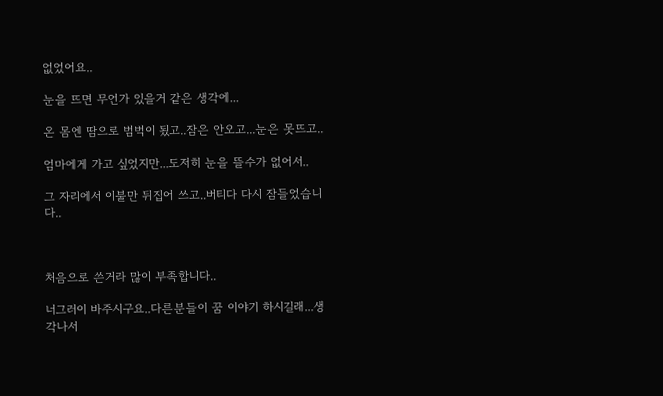없었어요..

눈을 뜨면 무언가 있을거 같은 생각에...

온 몸엔 땀으로 범벅이 됬고..잠은 안오고...눈은 못뜨고..

엄마에게 가고 싶었지만...도저히 눈을 뜰수가 없어서..

그 자리에서 이불만 뒤집어 쓰고..버티다 다시 잠들었습니다..



처음으로 쓴거라 많이 부족합니다..

너그러이 바주시구요..다른분들이 꿈 이야기 하시길래...생각나서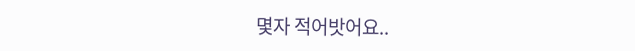몇자 적어밧어요..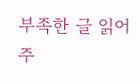부족한 글 읽어주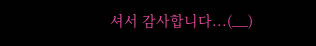셔서 감사합니다...(__)